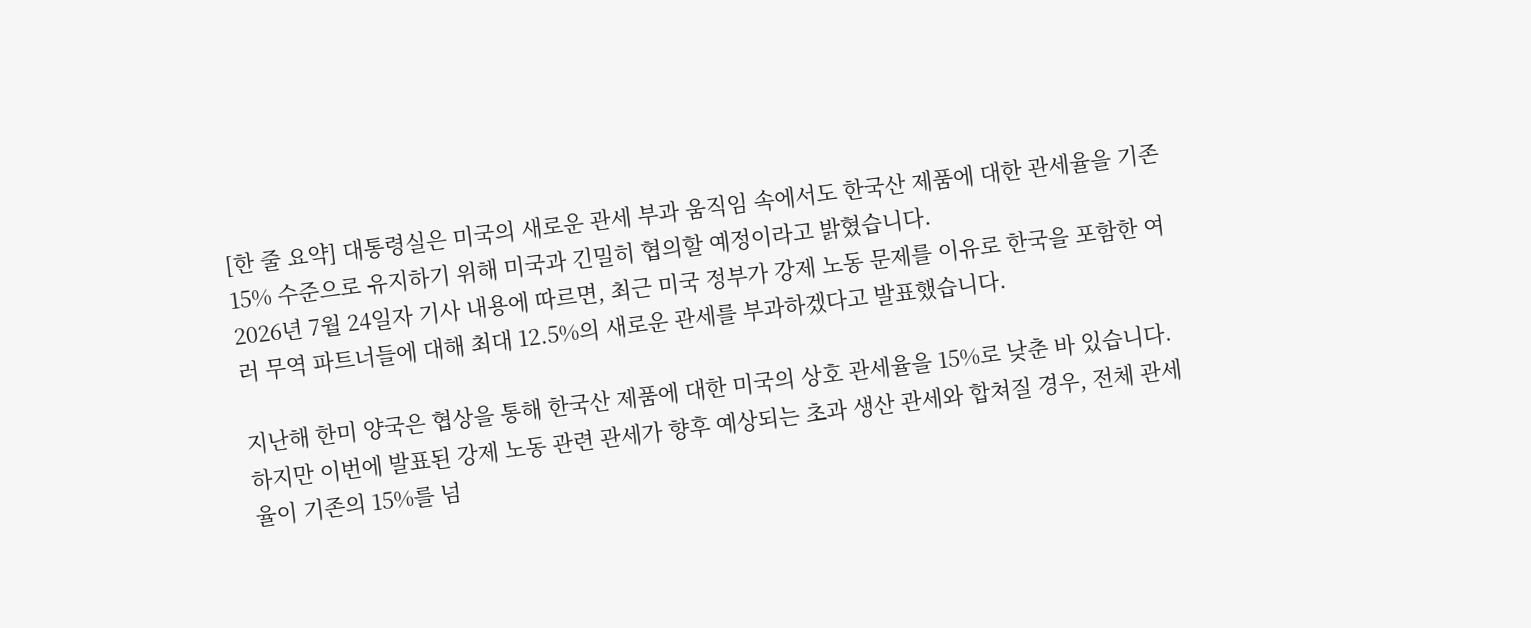[한 줄 요약] 대통령실은 미국의 새로운 관세 부과 움직임 속에서도 한국산 제품에 대한 관세율을 기존 15% 수준으로 유지하기 위해 미국과 긴밀히 협의할 예정이라고 밝혔습니다.
2026년 7월 24일자 기사 내용에 따르면, 최근 미국 정부가 강제 노동 문제를 이유로 한국을 포함한 여러 무역 파트너들에 대해 최대 12.5%의 새로운 관세를 부과하겠다고 발표했습니다.

지난해 한미 양국은 협상을 통해 한국산 제품에 대한 미국의 상호 관세율을 15%로 낮춘 바 있습니다. 하지만 이번에 발표된 강제 노동 관련 관세가 향후 예상되는 초과 생산 관세와 합쳐질 경우, 전체 관세율이 기존의 15%를 넘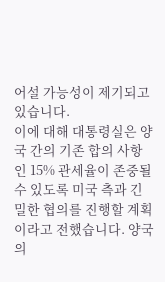어설 가능성이 제기되고 있습니다.
이에 대해 대통령실은 양국 간의 기존 합의 사항인 15% 관세율이 존중될 수 있도록 미국 측과 긴밀한 협의를 진행할 계획이라고 전했습니다. 양국의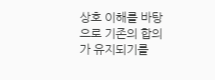상호 이해를 바탕으로 기존의 합의가 유지되기를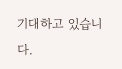기대하고 있습니다.